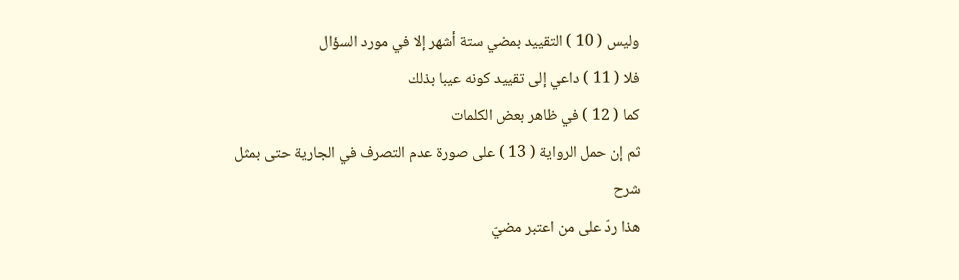وليس ( 10 ) التقييد بمضي ستة أشهر إلا في مورد السؤال
فلا ( 11 ) داعي إلى تقييد كونه عيبا بذلك
كما ( 12 ) في ظاهر بعض الكلمات
ثم إن حمل الرواية ( 13 ) على صورة عدم التصرف في الجارية حتى بمثل
شرح
هذا ردّ على من اعتبر مضيّ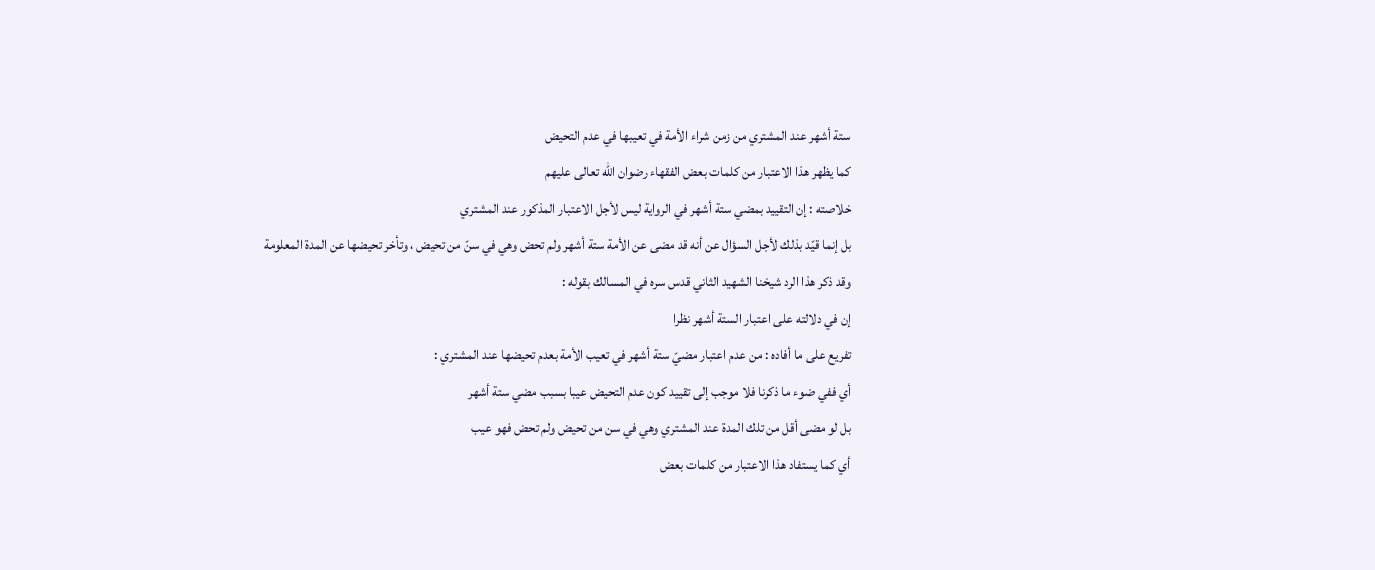ستة أشهر عند المشتري من زمن شراء الأمة في تعيبها في عدم التحيض
كما يظهر هذا الاعتبار من كلمات بعض الفقهاء رضوان اللّه تعالى عليهم
خلاصته : إن التقييد بمضي ستة أشهر في الرواية ليس لأجل الاعتبار المذكور عند المشتري
بل إنما قيّد بذلك لأجل السؤال عن أنه قد مضى عن الأمة ستة أشهر ولم تحض وهي في سنّ من تحيض ، وتأخر تحيضها عن المدة المعلومة
وقد ذكر هذا الرد شيخنا الشهيد الثاني قدس سره في المسالك بقوله :
إن في دلالته على اعتبار الستة أشهر نظرا
تفريع على ما أفاده : من عدم اعتبار مضيّ ستة أشهر في تعيب الأمة بعدم تحيضها عند المشتري :
أي ففي ضوء ما ذكرنا فلا موجب إلى تقييد كون عدم التحيض عيبا بسبب مضي ستة أشهر
بل لو مضى أقل من تلك المدة عند المشتري وهي في سن من تحيض ولم تحض فهو عيب
أي كما يستفاد هذا الاعتبار من كلمات بعض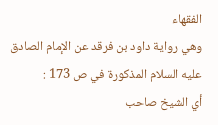الفقهاء
وهي رواية داود بن فرقد عن الإمام الصادق عليه السلام المذكورة في ص 173 :
أي الشيخ صاحب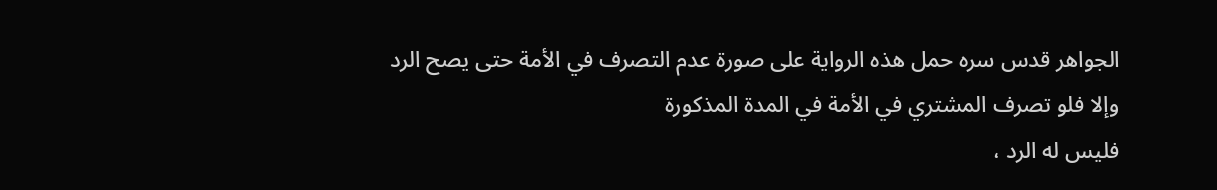الجواهر قدس سره حمل هذه الرواية على صورة عدم التصرف في الأمة حتى يصح الرد
وإلا فلو تصرف المشتري في الأمة في المدة المذكورة
فليس له الرد ،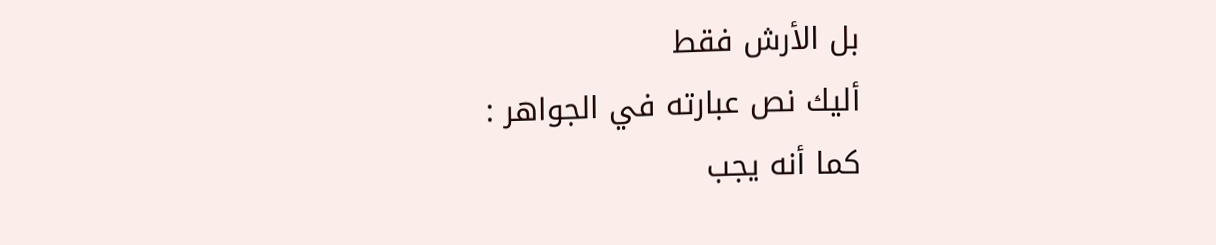بل الأرش فقط
أليك نص عبارته في الجواهر :
كما أنه يجب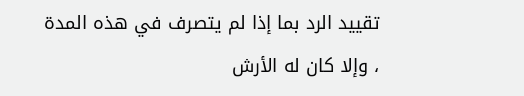تقييد الرد بما إذا لم يتصرف في هذه المدة ، وإلا كان له الأرش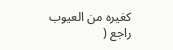كغيره من العيوب
راجع (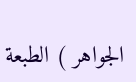الجواهر ) الطبعة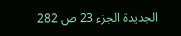الجديدة الجزء 23 ص 282